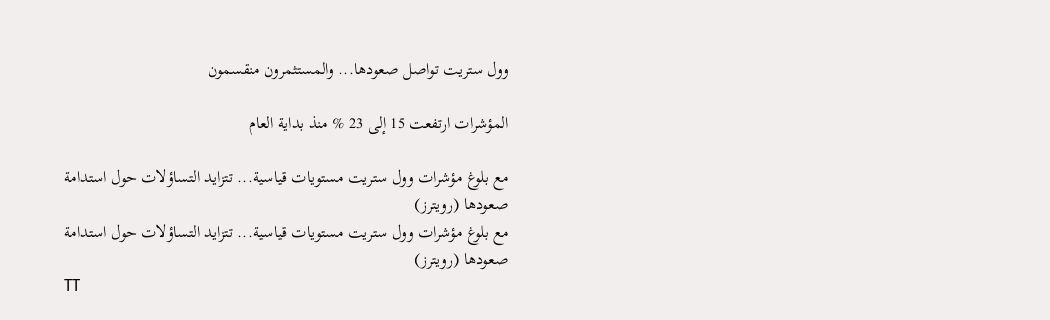وول ستريت تواصل صعودها... والمستثمرون منقسمون

المؤشرات ارتفعت 15 إلى 23 % منذ بداية العام

مع بلوغ مؤشرات وول ستريت مستويات قياسية... تتزايد التساؤلات حول استدامة صعودها (رويترز)
مع بلوغ مؤشرات وول ستريت مستويات قياسية... تتزايد التساؤلات حول استدامة صعودها (رويترز)
TT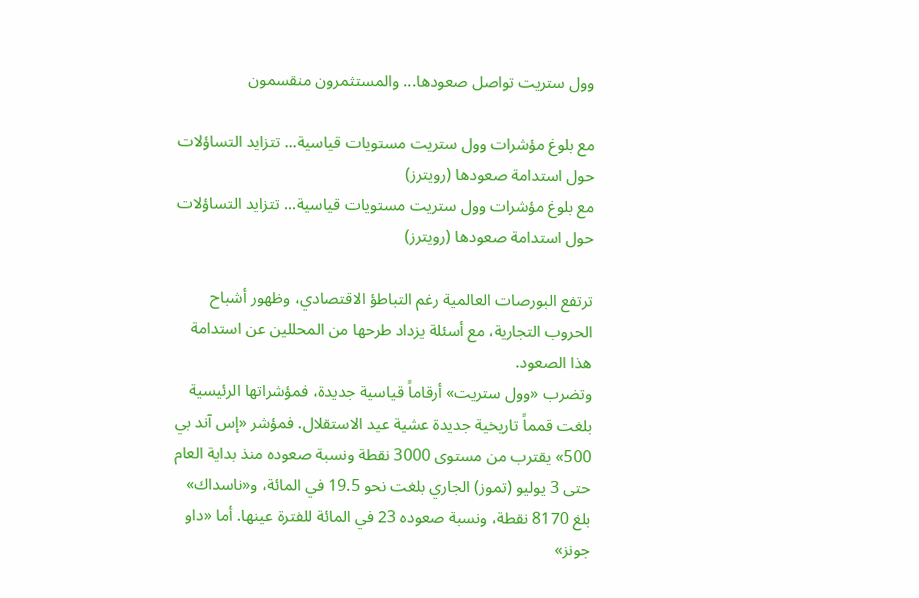وول ستريت تواصل صعودها... والمستثمرون منقسمون

مع بلوغ مؤشرات وول ستريت مستويات قياسية... تتزايد التساؤلات حول استدامة صعودها (رويترز)
مع بلوغ مؤشرات وول ستريت مستويات قياسية... تتزايد التساؤلات حول استدامة صعودها (رويترز)

ترتفع البورصات العالمية رغم التباطؤ الاقتصادي، وظهور أشباح الحروب التجارية، مع أسئلة يزداد طرحها من المحللين عن استدامة هذا الصعود.
وتضرب «وول ستريت» أرقاماً قياسية جديدة، فمؤشراتها الرئيسية بلغت قمماً تاريخية جديدة عشية عيد الاستقلال. فمؤشر «إس آند بي 500» يقترب من مستوى 3000 نقطة ونسبة صعوده منذ بداية العام حتى 3 يوليو (تموز) الجاري بلغت نحو 19.5 في المائة، و«ناسداك» بلغ 8170 نقطة، ونسبة صعوده 23 في المائة للفترة عينها. أما «داو جونز»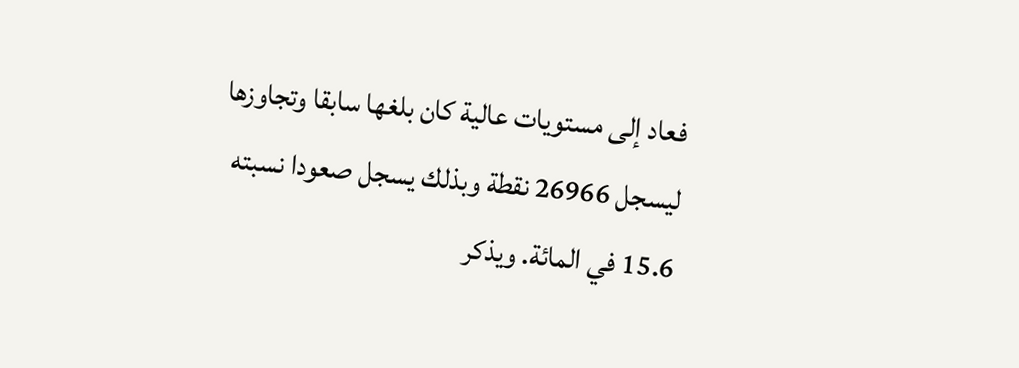فعاد إلى مستويات عالية كان بلغها سابقا وتجاوزها ليسجل 26966 نقطة وبذلك يسجل صعودا نسبته 15.6 في المائة. ويذكر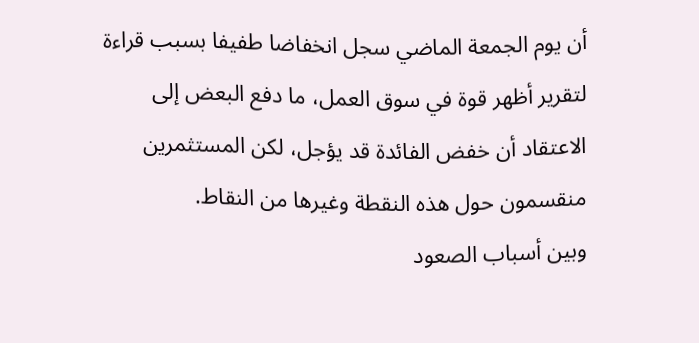أن يوم الجمعة الماضي سجل انخفاضا طفيفا بسبب قراءة لتقرير أظهر قوة في سوق العمل، ما دفع البعض إلى الاعتقاد أن خفض الفائدة قد يؤجل، لكن المستثمرين منقسمون حول هذه النقطة وغيرها من النقاط.
وبين أسباب الصعود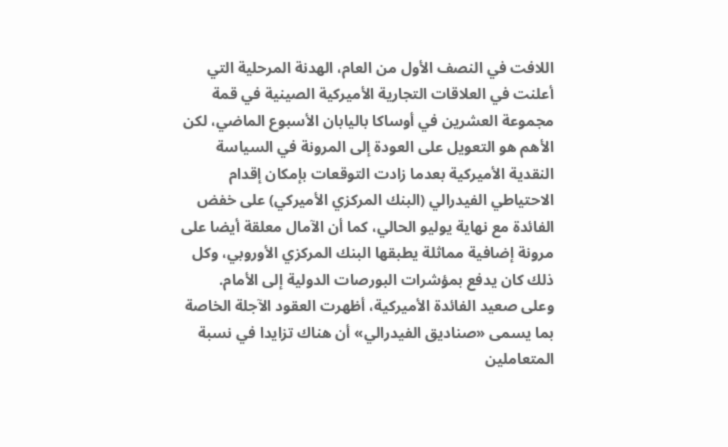اللافت في النصف الأول من العام، الهدنة المرحلية التي أعلنت في العلاقات التجارية الأميركية الصينية في قمة مجموعة العشرين في أوساكا باليابان الأسبوع الماضي، لكن الأهم هو التعويل على العودة إلى المرونة في السياسة النقدية الأميركية بعدما زادت التوقعات بإمكان إقدام الاحتياطي الفيدرالي (البنك المركزي الأميركي) على خفض الفائدة مع نهاية يوليو الحالي، كما أن الآمال معلقة أيضا على مرونة إضافية مماثلة يطبقها البنك المركزي الأوروبي، وكل ذلك كان يدفع بمؤشرات البورصات الدولية إلى الأمام.
وعلى صعيد الفائدة الأميركية، أظهرت العقود الآجلة الخاصة بما يسمى «صناديق الفيدرالي» أن هناك تزايدا في نسبة المتعاملين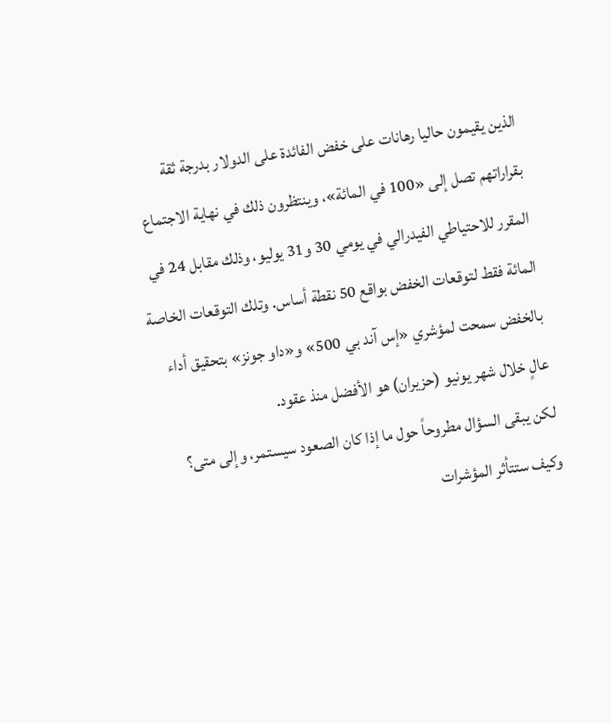الذين يقيمون حاليا رهانات على خفض الفائدة على الدولار بدرجة ثقة بقراراتهم تصل إلى «100 في المائة»، وينتظرون ذلك في نهاية الاجتماع المقرر للاحتياطي الفيدرالي في يومي 30 و31 يوليو، وذلك مقابل 24 في المائة فقط لتوقعات الخفض بواقع 50 نقطة أساس. وتلك التوقعات الخاصة بالخفض سمحت لمؤشري «إس آند بي 500» و«داو جونز» بتحقيق أداء عالٍ خلال شهر يونيو (حزيران) هو الأفضل منذ عقود.
لكن يبقى السؤال مطروحاً حول ما إذا كان الصعود سيستمر، وإلى متى؟ وكيف ستتأثر المؤشرات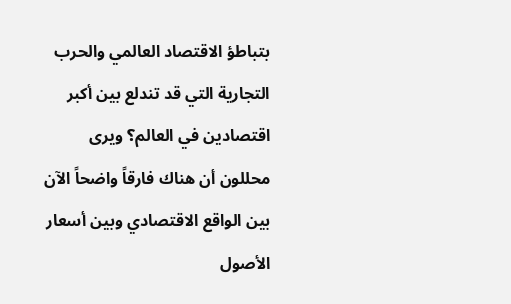بتباطؤ الاقتصاد العالمي والحرب التجارية التي قد تندلع بين أكبر اقتصادين في العالم؟ ويرى محللون أن هناك فارقاً واضحاً الآن بين الواقع الاقتصادي وبين أسعار الأصول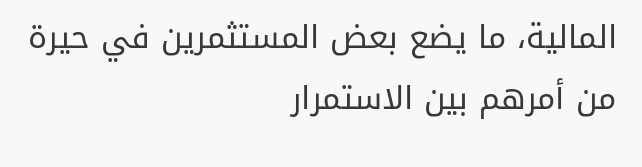المالية، ما يضع بعض المستثمرين في حيرة من أمرهم بين الاستمرار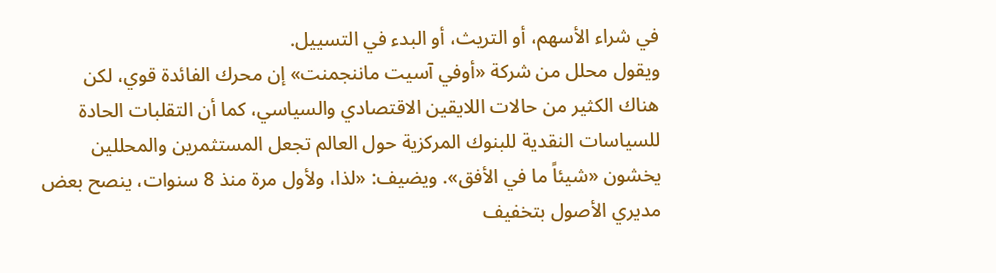في شراء الأسهم، أو التريث، أو البدء في التسييل.
ويقول محلل من شركة «أوفي آسيت ماننجمنت» إن محرك الفائدة قوي، لكن هناك الكثير من حالات اللايقين الاقتصادي والسياسي، كما أن التقلبات الحادة للسياسات النقدية للبنوك المركزية حول العالم تجعل المستثمرين والمحللين يخشون «شيئاً ما في الأفق». ويضيف: «لذا، ولأول مرة منذ 8 سنوات، ينصح بعض مديري الأصول بتخفيف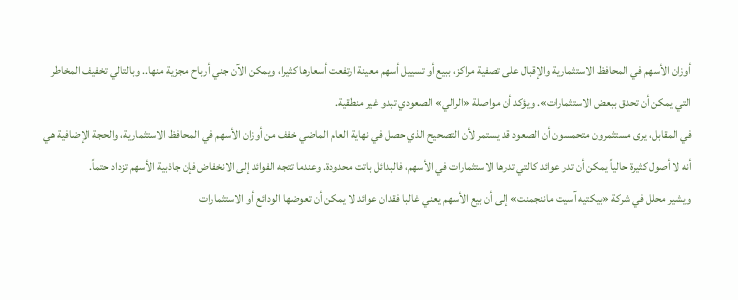أوزان الأسهم في المحافظ الاستثمارية والإقبال على تصفية مراكز، ببيع أو تسييل أسهم معينة ارتفعت أسعارها كثيرا، ويمكن الآن جني أرباح مجزية منها.. وبالتالي تخفيف المخاطر التي يمكن أن تحدق ببعض الاستثمارات». ويؤكد أن مواصلة «الرالي» الصعودي تبدو غير منطقية.
في المقابل، يرى مستثمرون متحمسون أن الصعود قد يستمر لأن التصحيح الذي حصل في نهاية العام الماضي خفف من أوزان الأسهم في المحافظ الاستثمارية، والحجة الإضافية هي أنه لا أصول كثيرة حالياً يمكن أن تدر عوائد كالتي تدرها الاستثمارات في الأسهم، فالبدائل باتت محدودة. وعندما تتجه الفوائد إلى الانخفاض فإن جاذبية الأسهم تزداد حتماً.
ويشير محلل في شركة «بيكتيه آسيت ماننجمنت» إلى أن بيع الأسهم يعني غالبا فقدان عوائد لا يمكن أن تعوضها الودائع أو الاستثمارات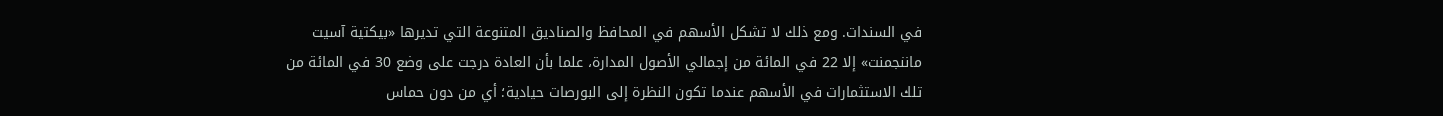في السندات. ومع ذلك لا تشكل الأسهم في المحافظ والصناديق المتنوعة التي تديرها «بيكتية آسيت ماننجمنت» إلا 22 في المائة من إجمالي الأصول المدارة، علما بأن العادة درجت على وضع 30 في المائة من تلك الاستثمارات في الأسهم عندما تكون النظرة إلى البورصات حيادية؛ أي من دون حماس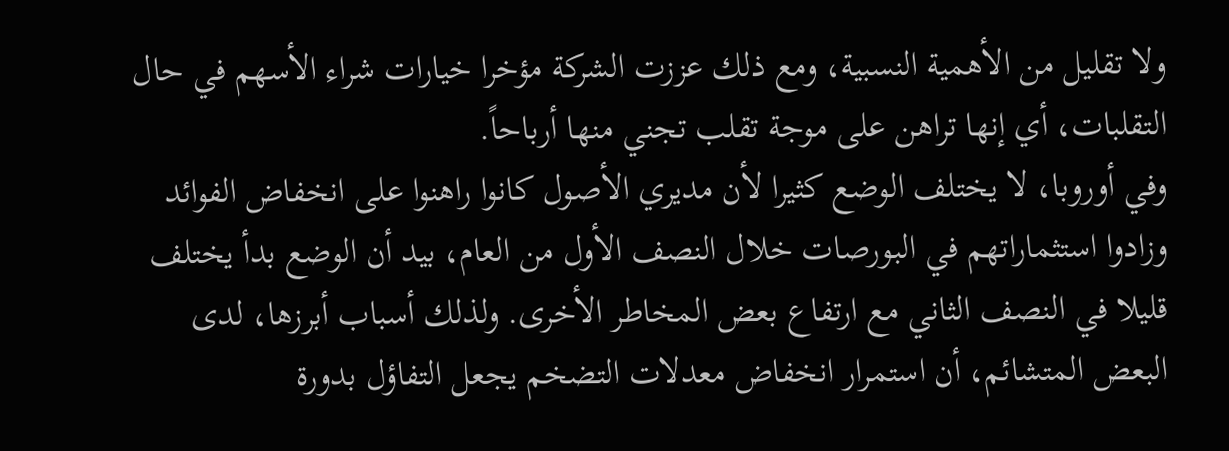ولا تقليل من الأهمية النسبية، ومع ذلك عززت الشركة مؤخرا خيارات شراء الأسهم في حال التقلبات، أي إنها تراهن على موجة تقلب تجني منها أرباحاً.
وفي أوروبا، لا يختلف الوضع كثيرا لأن مديري الأصول كانوا راهنوا على انخفاض الفوائد وزادوا استثماراتهم في البورصات خلال النصف الأول من العام، بيد أن الوضع بدأ يختلف قليلا في النصف الثاني مع ارتفاع بعض المخاطر الأخرى. ولذلك أسباب أبرزها، لدى البعض المتشائم، أن استمرار انخفاض معدلات التضخم يجعل التفاؤل بدورة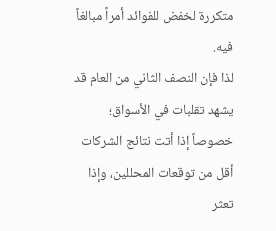متكررة لخفض للفوائد أمراً مبالغاً فيه.
لذا فإن النصف الثاني من العام قد يشهد تقلبات في الأسواق؛ خصوصاً إذا أتت نتائج الشركات أقل من توقعات المحللين، وإذا تعثر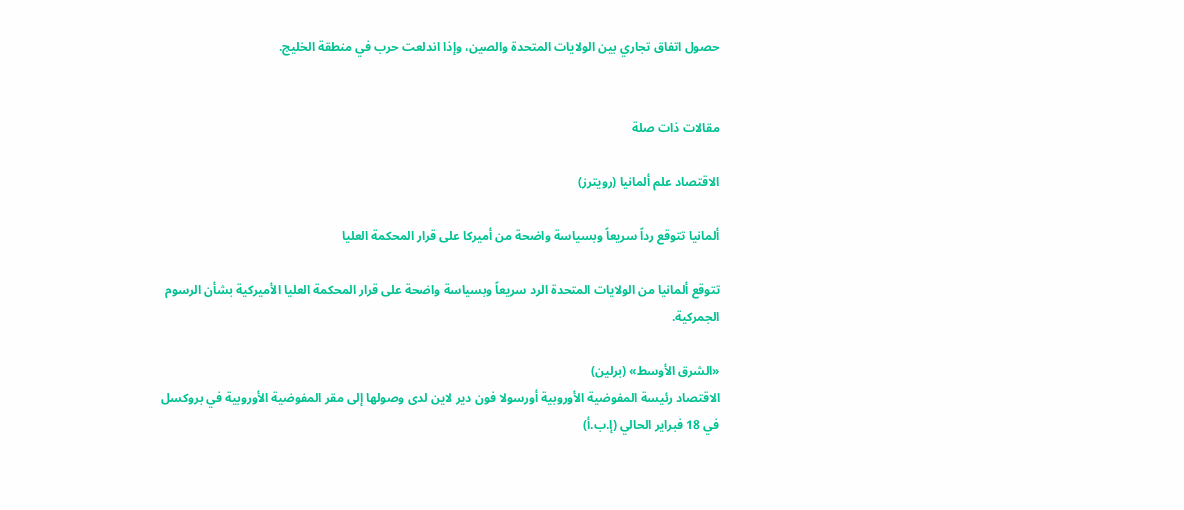حصول اتفاق تجاري بين الولايات المتحدة والصين، وإذا اندلعت حرب في منطقة الخليج.


مقالات ذات صلة

الاقتصاد علم ألمانيا (رويترز)

ألمانيا تتوقع رداً سريعاً وبسياسة واضحة من أميركا على قرار المحكمة العليا

تتوقع ألمانيا من الولايات المتحدة الرد سريعاً وبسياسة واضحة على قرار المحكمة العليا الأميركية بشأن الرسوم الجمركية.

«الشرق الأوسط» (برلين)
الاقتصاد رئيسة المفوضية الأوروبية أورسولا فون دير لاين لدى وصولها إلى مقر المفوضية الأوروبية في بروكسل في 18 فبراير الحالي (إ.ب.أ)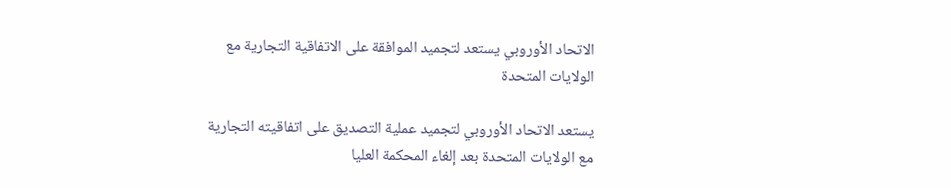الاتحاد الأوروبي يستعد لتجميد الموافقة على الاتفاقية التجارية مع الولايات المتحدة

يستعد الاتحاد الأوروبي لتجميد عملية التصديق على اتفاقيته التجارية مع الولايات المتحدة بعد إلغاء المحكمة العليا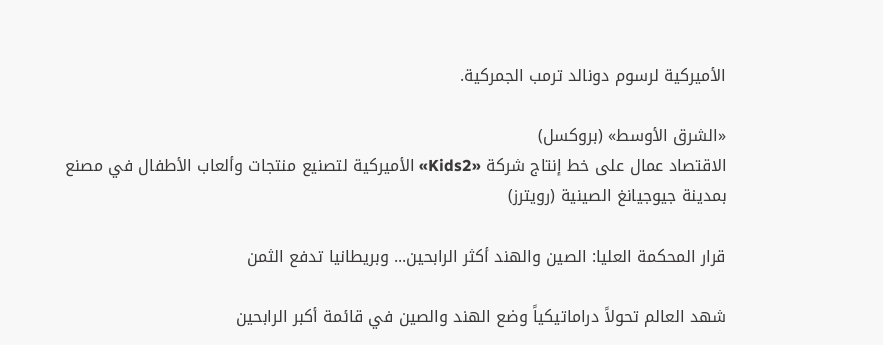الأميركية لرسوم دونالد ترمب الجمركية.

«الشرق الأوسط» (بروكسل)
الاقتصاد عمال على خط إنتاج شركة «Kids2» الأميركية لتصنيع منتجات وألعاب الأطفال في مصنع بمدينة جيوجيانغ الصينية (رويترز)

قرار المحكمة العليا: الصين والهند أكثر الرابحين... وبريطانيا تدفع الثمن

شهد العالم تحولاً دراماتيكياً وضع الهند والصين في قائمة أكبر الرابحين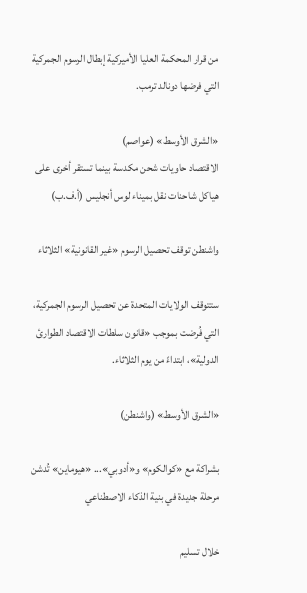من قرار المحكمة العليا الأميركية إبطال الرسوم الجمركية التي فرضها دونالد ترمب.

«الشرق الأوسط» (عواصم)
الاقتصاد حاويات شحن مكدسة بينما تستقر أخرى على هياكل شاحنات نقل بميناء لوس أنجليس (أ.ف.ب)

واشنطن توقف تحصيل الرسوم «غير القانونية» الثلاثاء

ستتوقف الولايات المتحدة عن تحصيل الرسوم الجمركية، التي فُرضت بموجب «قانون سلطات الاقتصاد الطوارئ الدولية»، ابتداءً من يوم الثلاثاء.

«الشرق الأوسط» (واشنطن)

بشراكة مع «كوالكوم» و«أدوبي»... «هيوماين» تُدشن مرحلة جديدة في بنية الذكاء الاصطناعي

خلال تسليم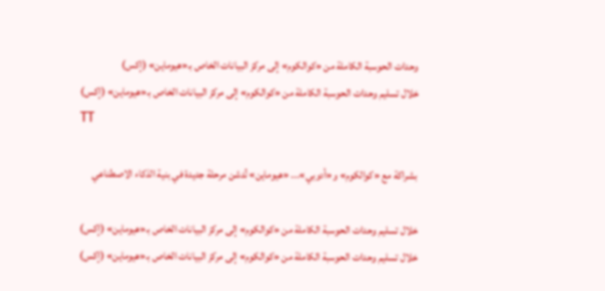وحدات الحوسبة الكاملة من «كوالكوم» إلى مركز البيانات الخاص بـ«هيوماين» (إكس)
خلال تسليم وحدات الحوسبة الكاملة من «كوالكوم» إلى مركز البيانات الخاص بـ«هيوماين» (إكس)
TT

بشراكة مع «كوالكوم» و«أدوبي»... «هيوماين» تُدشن مرحلة جديدة في بنية الذكاء الاصطناعي

خلال تسليم وحدات الحوسبة الكاملة من «كوالكوم» إلى مركز البيانات الخاص بـ«هيوماين» (إكس)
خلال تسليم وحدات الحوسبة الكاملة من «كوالكوم» إلى مركز البيانات الخاص بـ«هيوماين» (إكس)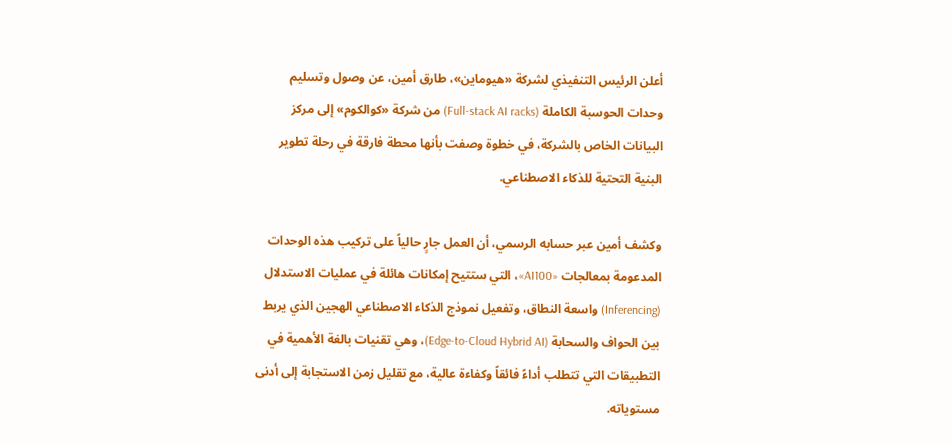أعلن الرئيس التنفيذي لشركة «هيوماين»، طارق أمين، عن وصول وتسليم وحدات الحوسبة الكاملة (Full-stack AI racks) من شركة «كوالكوم» إلى مركز البيانات الخاص بالشركة، في خطوة وصفت بأنها محطة فارقة في رحلة تطوير البنية التحتية للذكاء الاصطناعي.

وكشف أمين عبر حسابه الرسمي، أن العمل جارٍ حالياً على تركيب هذه الوحدات المدعومة بمعالجات «AI100»، التي ستتيح إمكانات هائلة في عمليات الاستدلال (Inferencing) واسعة النطاق، وتفعيل نموذج الذكاء الاصطناعي الهجين الذي يربط بين الحواف والسحابة (Edge-to-Cloud Hybrid AI)، وهي تقنيات بالغة الأهمية في التطبيقات التي تتطلب أداءً فائقاً وكفاءة عالية، مع تقليل زمن الاستجابة إلى أدنى مستوياته.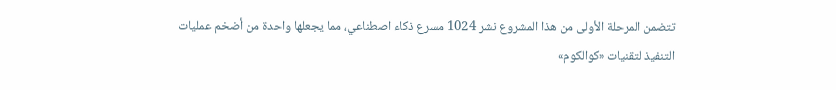تتضمن المرحلة الأولى من هذا المشروع نشر 1024 مسرع ذكاء اصطناعي، مما يجعلها واحدة من أضخم عمليات التنفيذ لتقنيات «كوالكوم»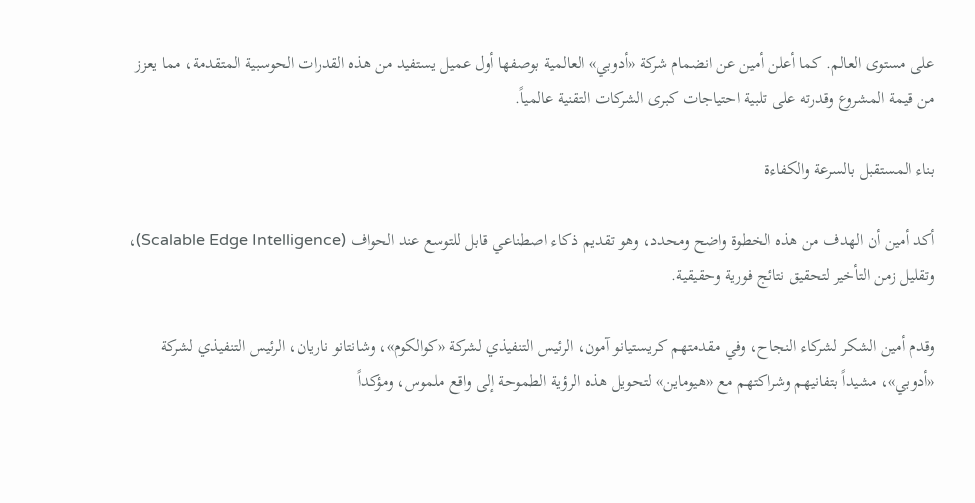على مستوى العالم. كما أعلن أمين عن انضمام شركة «أدوبي» العالمية بوصفها أول عميل يستفيد من هذه القدرات الحوسبية المتقدمة، مما يعزز من قيمة المشروع وقدرته على تلبية احتياجات كبرى الشركات التقنية عالمياً.

بناء المستقبل بالسرعة والكفاءة

أكد أمين أن الهدف من هذه الخطوة واضح ومحدد، وهو تقديم ذكاء اصطناعي قابل للتوسع عند الحواف (Scalable Edge Intelligence)، وتقليل زمن التأخير لتحقيق نتائج فورية وحقيقية.

وقدم أمين الشكر لشركاء النجاح، وفي مقدمتهم كريستيانو آمون، الرئيس التنفيذي لشركة «كوالكوم»، وشانتانو ناريان، الرئيس التنفيذي لشركة «أدوبي»، مشيداً بتفانيهم وشراكتهم مع «هيوماين» لتحويل هذه الرؤية الطموحة إلى واقع ملموس، ومؤكداً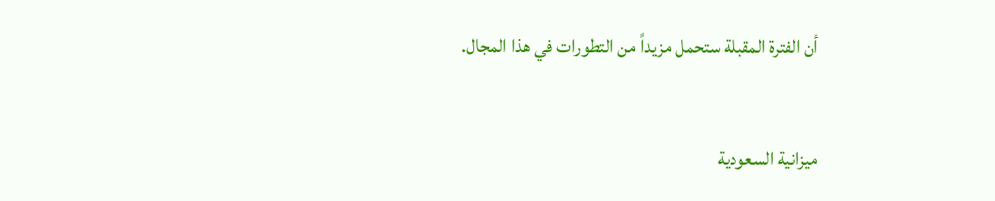أن الفترة المقبلة ستحمل مزيداً من التطورات في هذا المجال.


ميزانية السعودية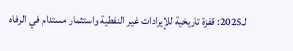لـ2025: قفزة تاريخية للإيرادات غير النفطية واستثمار مستدام في الرفاه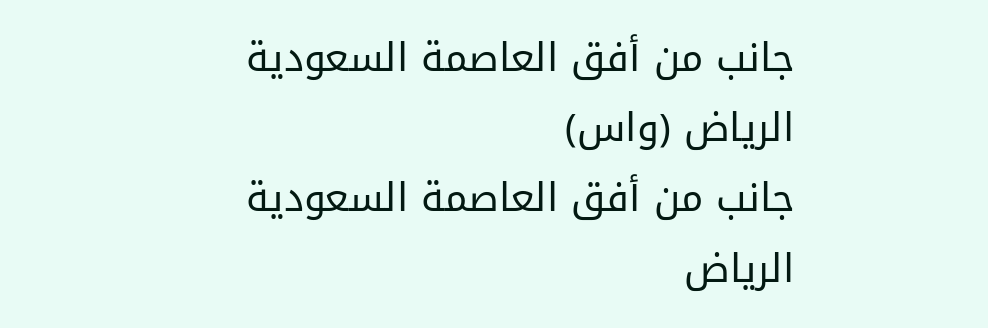جانب من أفق العاصمة السعودية الرياض (واس)
جانب من أفق العاصمة السعودية الرياض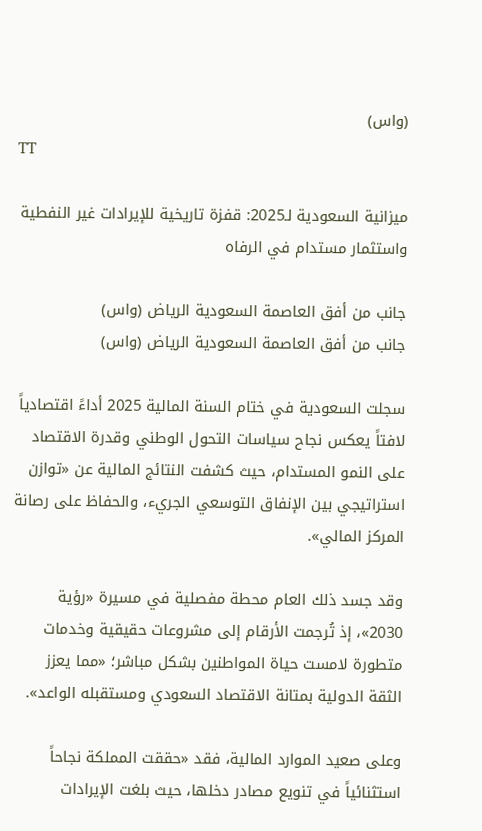(واس)
TT

ميزانية السعودية لـ2025: قفزة تاريخية للإيرادات غير النفطية واستثمار مستدام في الرفاه

جانب من أفق العاصمة السعودية الرياض (واس)
جانب من أفق العاصمة السعودية الرياض (واس)

سجلت السعودية في ختام السنة المالية 2025 أداءً اقتصادياً لافتاً يعكس نجاح سياسات التحول الوطني وقدرة الاقتصاد على النمو المستدام، حيث كشفت النتائج المالية عن «توازن استراتيجي بين الإنفاق التوسعي الجريء، والحفاظ على رصانة المركز المالي».

وقد جسد ذلك العام محطة مفصلية في مسيرة «رؤية 2030»، إذ تُرجمت الأرقام إلى مشروعات حقيقية وخدمات متطورة لامست حياة المواطنين بشكل مباشر؛ «مما يعزز الثقة الدولية بمتانة الاقتصاد السعودي ومستقبله الواعد».

وعلى صعيد الموارد المالية، فقد «حققت المملكة نجاحاً استثنائياً في تنويع مصادر دخلها، حيث بلغت الإيرادات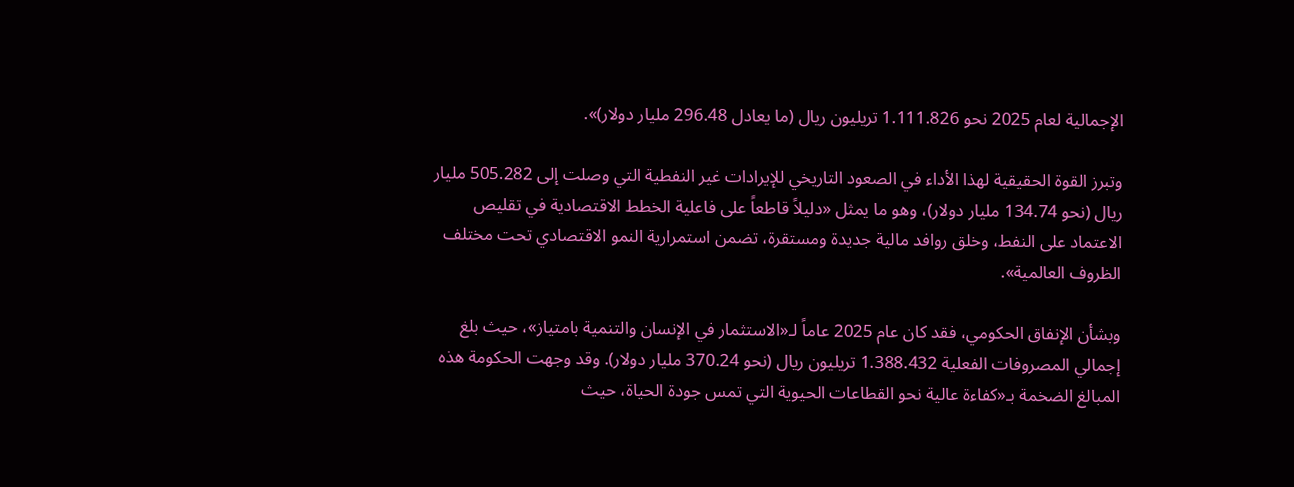الإجمالية لعام 2025 نحو 1.111.826 تريليون ريال (ما يعادل 296.48 مليار دولار)».

وتبرز القوة الحقيقية لهذا الأداء في الصعود التاريخي للإيرادات غير النفطية التي وصلت إلى 505.282 مليار ريال (نحو 134.74 مليار دولار)، وهو ما يمثل «دليلاً قاطعاً على فاعلية الخطط الاقتصادية في تقليص الاعتماد على النفط، وخلق روافد مالية جديدة ومستقرة، تضمن استمرارية النمو الاقتصادي تحت مختلف الظروف العالمية».

وبشأن الإنفاق الحكومي، فقد كان عام 2025 عاماً لـ«الاستثمار في الإنسان والتنمية بامتياز»، حيث بلغ إجمالي المصروفات الفعلية 1.388.432 تريليون ريال (نحو 370.24 مليار دولار). وقد وجهت الحكومة هذه المبالغ الضخمة بـ«كفاءة عالية نحو القطاعات الحيوية التي تمس جودة الحياة، حيث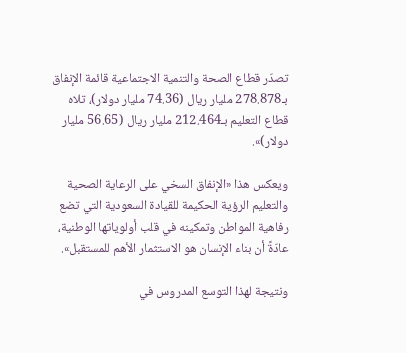تصدّر قطاع الصحة والتنمية الاجتماعية قائمة الإنفاق بـ278.878 مليار ريال (74.36 مليار دولار)، تلاه قطاع التعليم بـ212.464 مليار ريال (56.65 مليار دولار)».

ويعكس هذا «الإنفاق السخي على الرعاية الصحية والتعليم الرؤية الحكيمة للقيادة السعودية التي تضع رفاهية المواطن وتمكينه في قلب أولوياتها الوطنية، عادّةً أن بناء الإنسان هو الاستثمار الأهم للمستقبل».

ونتيجة لهذا التوسع المدروس في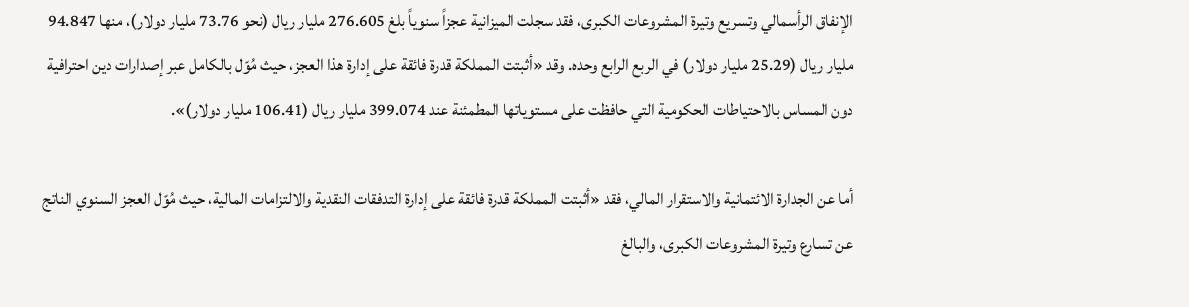الإنفاق الرأسمالي وتسريع وتيرة المشروعات الكبرى، فقد سجلت الميزانية عجزاً سنوياً بلغ 276.605 مليار ريال (نحو 73.76 مليار دولار)، منها 94.847 مليار ريال (25.29 مليار دولار) في الربع الرابع وحده. وقد «أثبتت المملكة قدرة فائقة على إدارة هذا العجز، حيث مُوّل بالكامل عبر إصدارات دين احترافية دون المساس بالاحتياطات الحكومية التي حافظت على مستوياتها المطمئنة عند 399.074 مليار ريال (106.41 مليار دولار)».

أما عن الجدارة الائتمانية والاستقرار المالي، فقد «أثبتت المملكة قدرة فائقة على إدارة التدفقات النقدية والالتزامات المالية، حيث مُوّل العجز السنوي الناتج عن تسارع وتيرة المشروعات الكبرى، والبالغ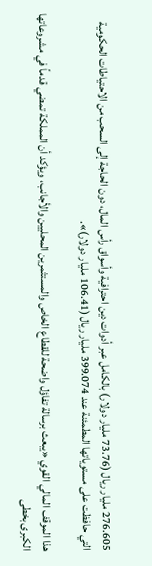276.605 مليار ريال (73.76 مليار دولار) بالكامل عبر أدوات دين احترافية وأسواق رأس المال، دون الحاجة إلى السحب من الاحتياطات الحكومية التي حافظت على مستوياتها المطمئنة عند 399.074 مليار ريال (106.41 مليار دولار)».

هذا الموقف المالي القوي «يبعث برسالة تفاؤل واضحة للقطاع الخاص والمستثمرين المحليين والأجانب، ويؤكد أن المملكة تمضي قدماً في مشروعاتها الكبرى بخطى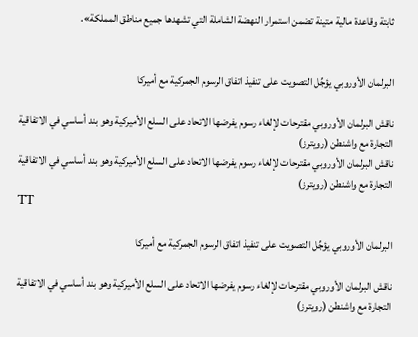ثابتة وقاعدة مالية متينة تضمن استمرار النهضة الشاملة التي تشهدها جميع مناطق المملكة».


البرلمان الأوروبي يؤجِّل التصويت على تنفيذ اتفاق الرسوم الجمركية مع أميركا

ناقش البرلمان الأوروبي مقترحات لإلغاء رسوم يفرضها الاتحاد على السلع الأميركية وهو بند أساسي في الاتفاقية التجارة مع واشنطن (رويترز)
ناقش البرلمان الأوروبي مقترحات لإلغاء رسوم يفرضها الاتحاد على السلع الأميركية وهو بند أساسي في الاتفاقية التجارة مع واشنطن (رويترز)
TT

البرلمان الأوروبي يؤجِّل التصويت على تنفيذ اتفاق الرسوم الجمركية مع أميركا

ناقش البرلمان الأوروبي مقترحات لإلغاء رسوم يفرضها الاتحاد على السلع الأميركية وهو بند أساسي في الاتفاقية التجارة مع واشنطن (رويترز)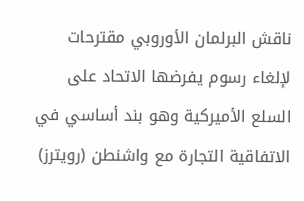ناقش البرلمان الأوروبي مقترحات لإلغاء رسوم يفرضها الاتحاد على السلع الأميركية وهو بند أساسي في الاتفاقية التجارة مع واشنطن (رويترز)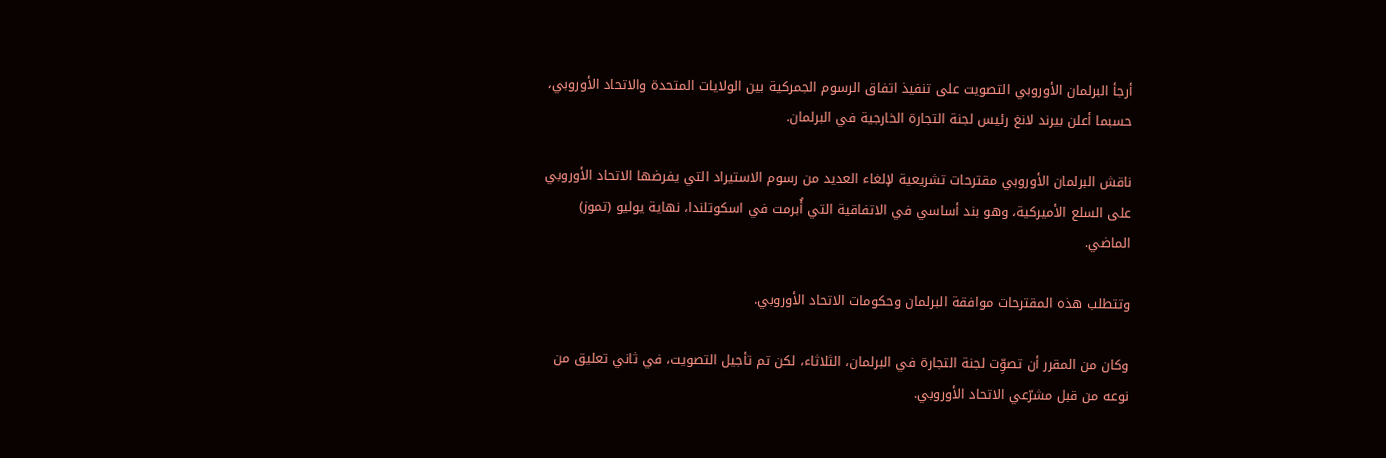أرجأ البرلمان الأوروبي التصويت على تنفيذ اتفاق الرسوم الجمركية بين الولايات المتحدة والاتحاد الأوروبي، حسبما أعلن بيرند لانغ رئيس لجنة التجارة الخارجية في البرلمان.

ناقش البرلمان الأوروبي مقترحات تشريعية لإلغاء العديد من رسوم الاستيراد التي يفرضها الاتحاد الأوروبي على السلع الأميركية، وهو بند أساسي في الاتفاقية التي أُبرمت في اسكوتلندا، نهاية يوليو (تموز) الماضي.

وتتطلب هذه المقترحات موافقة البرلمان وحكومات الاتحاد الأوروبي.

وكان من المقرر أن تصوِّت لجنة التجارة في البرلمان، الثلاثاء، لكن تم تأجيل التصويت، في ثاني تعليق من نوعه من قبل مشرّعي الاتحاد الأوروبي.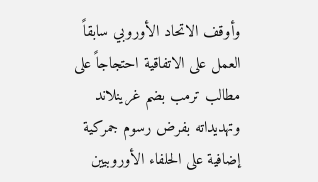وأوقف الاتحاد الأوروبي سابقاً العمل على الاتفاقية احتجاجاً على مطالب ترمب بضم غرينلاند وتهديداته بفرض رسوم جمركية إضافية على الحلفاء الأوروبيين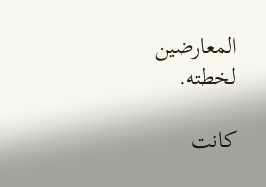المعارضين لخطته.

كانت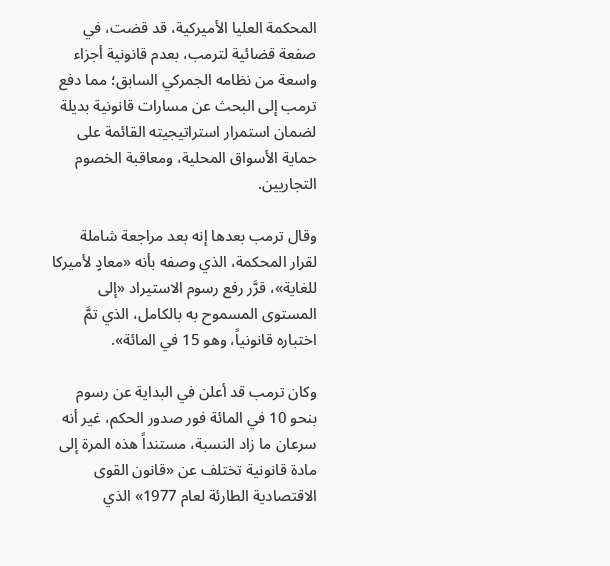المحكمة العليا الأميركية، قد قضت، في صفعة قضائية لترمب، بعدم قانونية أجزاء واسعة من نظامه الجمركي السابق؛ مما دفع ترمب إلى البحث عن مسارات قانونية بديلة لضمان استمرار استراتيجيته القائمة على حماية الأسواق المحلية، ومعاقبة الخصوم التجاريين.

وقال ترمب بعدها إنه بعد مراجعة شاملة لقرار المحكمة، الذي وصفه بأنه «معادٍ لأميركا للغاية»، قرَّر رفع رسوم الاستيراد «إلى المستوى المسموح به بالكامل، الذي تمَّ اختباره قانونياً، وهو 15 في المائة».

وكان ترمب قد أعلن في البداية عن رسوم بنحو 10 في المائة فور صدور الحكم، غير أنه سرعان ما زاد النسبة، مستنداً هذه المرة إلى مادة قانونية تختلف عن «قانون القوى الاقتصادية الطارئة لعام 1977» الذي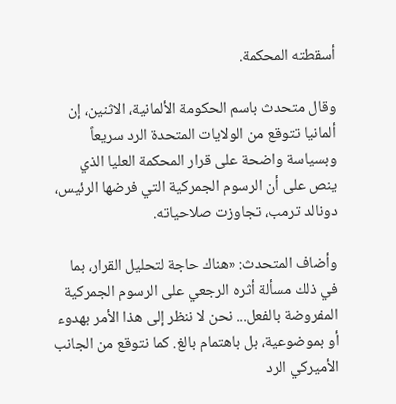أسقطته المحكمة.

وقال متحدث باسم الحكومة الألمانية، الاثنين، إن ألمانيا تتوقع من الولايات المتحدة الرد سريعاً وبسياسة واضحة على قرار المحكمة العليا الذي ينص على أن الرسوم الجمركية التي فرضها الرئيس، دونالد ترمب، تجاوزت صلاحياته.

وأضاف المتحدث: «هناك حاجة لتحليل القرار، بما في ذلك مسألة أثره الرجعي على الرسوم الجمركية المفروضة بالفعل... نحن لا ننظر إلى هذا الأمر بهدوء أو بموضوعية، بل باهتمام بالغ. كما نتوقع من الجانب الأميركي الرد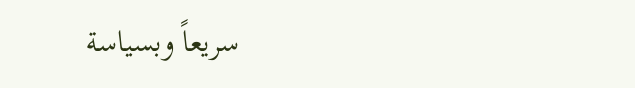سريعاً وبسياسة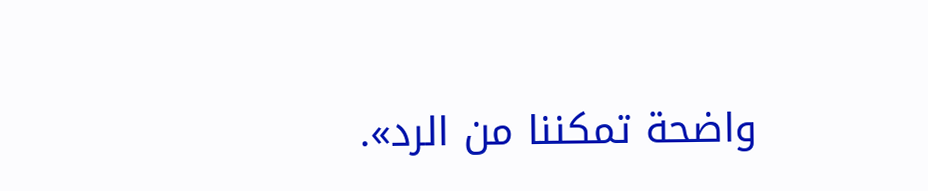واضحة تمكننا من الرد».